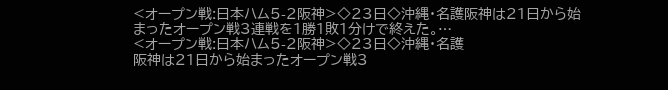<オープン戦:日本ハム5-2阪神>◇23日◇沖縄・名護阪神は21日から始まったオープン戦3連戦を1勝1敗1分けで終えた。…
<オープン戦:日本ハム5-2阪神>◇23日◇沖縄・名護
阪神は21日から始まったオープン戦3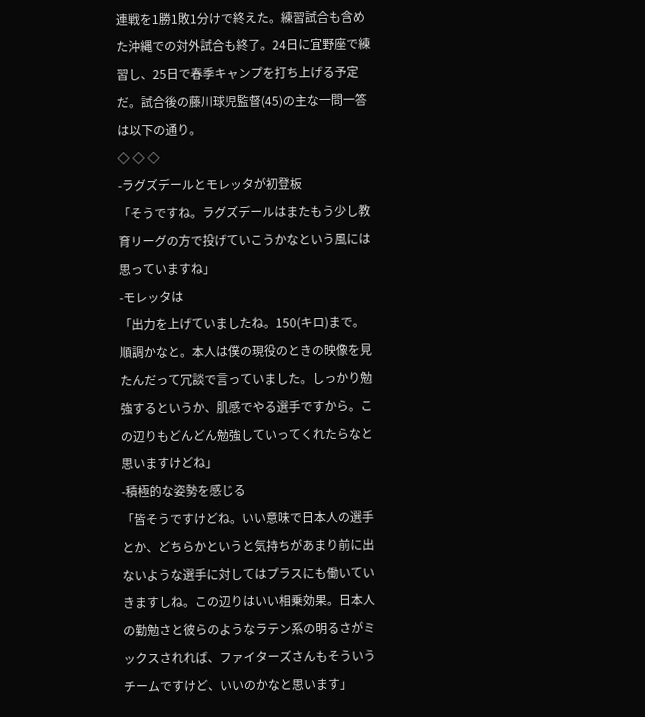連戦を1勝1敗1分けで終えた。練習試合も含めた沖縄での対外試合も終了。24日に宜野座で練習し、25日で春季キャンプを打ち上げる予定だ。試合後の藤川球児監督(45)の主な一問一答は以下の通り。
◇ ◇ ◇
-ラグズデールとモレッタが初登板
「そうですね。ラグズデールはまたもう少し教育リーグの方で投げていこうかなという風には思っていますね」
-モレッタは
「出力を上げていましたね。150(キロ)まで。順調かなと。本人は僕の現役のときの映像を見たんだって冗談で言っていました。しっかり勉強するというか、肌感でやる選手ですから。この辺りもどんどん勉強していってくれたらなと思いますけどね」
-積極的な姿勢を感じる
「皆そうですけどね。いい意味で日本人の選手とか、どちらかというと気持ちがあまり前に出ないような選手に対してはプラスにも働いていきますしね。この辺りはいい相乗効果。日本人の勤勉さと彼らのようなラテン系の明るさがミックスされれば、ファイターズさんもそういうチームですけど、いいのかなと思います」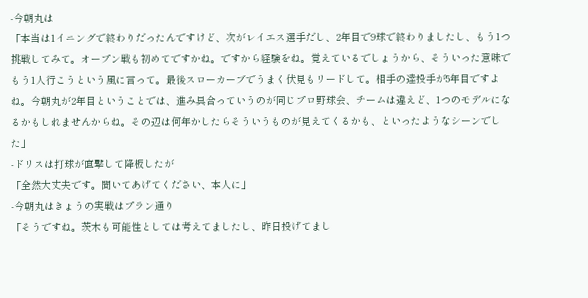-今朝丸は
「本当は1イニングで終わりだったんですけど、次がレイエス選手だし、2年目で9球で終わりましたし、もう1つ挑戦してみて。オープン戦も初めてですかね。ですから経験をね。覚えているでしょうから、そういった意味でもう1人行こうという風に言って。最後スローカーブでうまく伏見もリードして。相手の達投手が5年目ですよね。今朝丸が2年目ということでは、進み具合っていうのが同じプロ野球会、チームは違えど、1つのモデルになるかもしれませんからね。その辺は何年かしたらそういうものが見えてくるかも、といったようなシーンでした」
-ドリスは打球が直撃して降板したが
「全然大丈夫です。聞いてあげてください、本人に」
-今朝丸はきょうの実戦はプラン通り
「そうですね。茨木も可能性としては考えてましたし、昨日投げてまし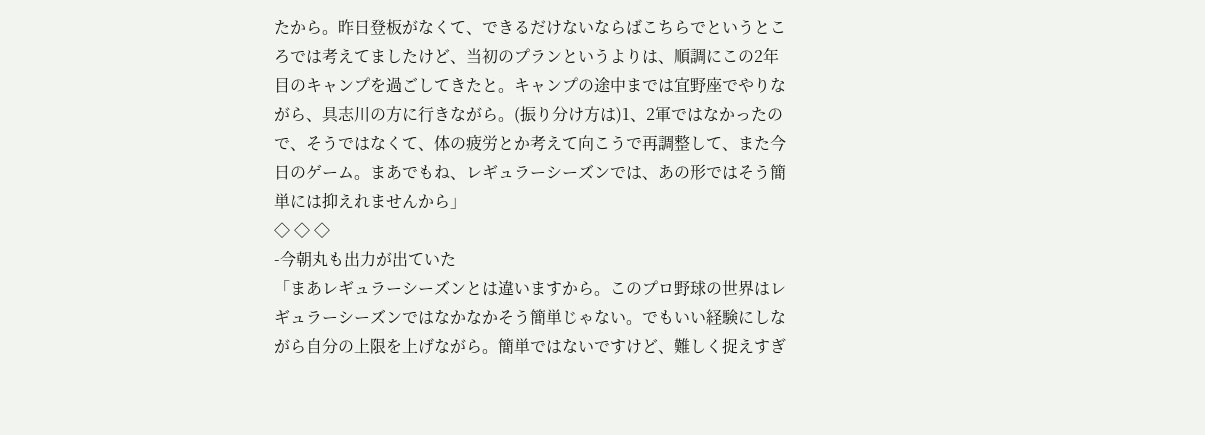たから。昨日登板がなくて、できるだけないならばこちらでというところでは考えてましたけど、当初のプランというよりは、順調にこの2年目のキャンプを過ごしてきたと。キャンプの途中までは宜野座でやりながら、具志川の方に行きながら。(振り分け方は)1、2軍ではなかったので、そうではなくて、体の疲労とか考えて向こうで再調整して、また今日のゲーム。まあでもね、レギュラーシーズンでは、あの形ではそう簡単には抑えれませんから」
◇ ◇ ◇
-今朝丸も出力が出ていた
「まあレギュラーシーズンとは違いますから。このプロ野球の世界はレギュラーシーズンではなかなかそう簡単じゃない。でもいい経験にしながら自分の上限を上げながら。簡単ではないですけど、難しく捉えすぎ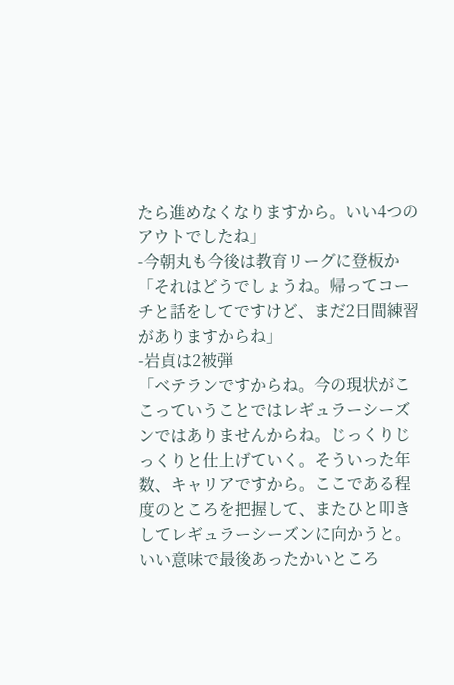たら進めなくなりますから。いい4つのアウトでしたね」
-今朝丸も今後は教育リーグに登板か
「それはどうでしょうね。帰ってコーチと話をしてですけど、まだ2日間練習がありますからね」
-岩貞は2被弾
「ベテランですからね。今の現状がここっていうことではレギュラーシーズンではありませんからね。じっくりじっくりと仕上げていく。そういった年数、キャリアですから。ここである程度のところを把握して、またひと叩きしてレギュラーシーズンに向かうと。いい意味で最後あったかいところ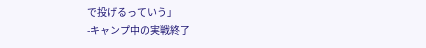で投げるっていう」
-キャンプ中の実戦終了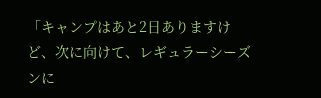「キャンプはあと2日ありますけど、次に向けて、レギュラーシーズンに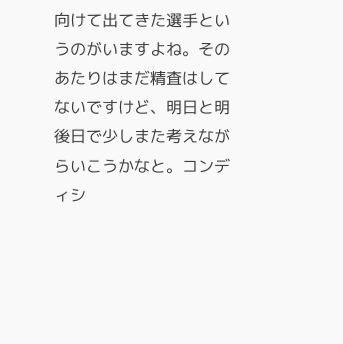向けて出てきた選手というのがいますよね。そのあたりはまだ精査はしてないですけど、明日と明後日で少しまた考えながらいこうかなと。コンディシ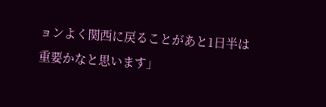ョンよく関西に戻ることがあと1日半は重要かなと思います」